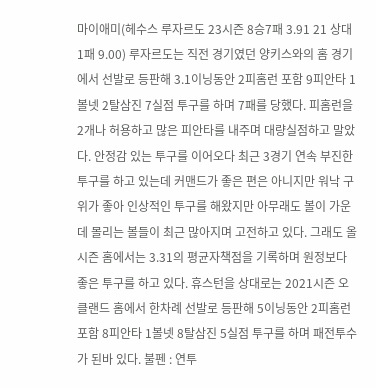마이애미(헤수스 루자르도 23시즌 8승7패 3.91 21 상대 1패 9.00) 루자르도는 직전 경기였던 양키스와의 홈 경기에서 선발로 등판해 3.1이닝동안 2피홈런 포함 9피안타 1볼넷 2탈삼진 7실점 투구를 하며 7패를 당했다. 피홈런을 2개나 허용하고 많은 피안타를 내주며 대량실점하고 말았다. 안정감 있는 투구를 이어오다 최근 3경기 연속 부진한 투구를 하고 있는데 커맨드가 좋은 편은 아니지만 워낙 구위가 좋아 인상적인 투구를 해왔지만 아무래도 볼이 가운데 몰리는 볼들이 최근 많아지며 고전하고 있다. 그래도 올 시즌 홈에서는 3.31의 평균자책점을 기록하며 원정보다 좋은 투구를 하고 있다. 휴스턴을 상대로는 2021시즌 오클랜드 홈에서 한차례 선발로 등판해 5이닝동안 2피홈런 포함 8피안타 1볼넷 8탈삼진 5실점 투구를 하며 패전투수가 된바 있다. 불펜 : 연투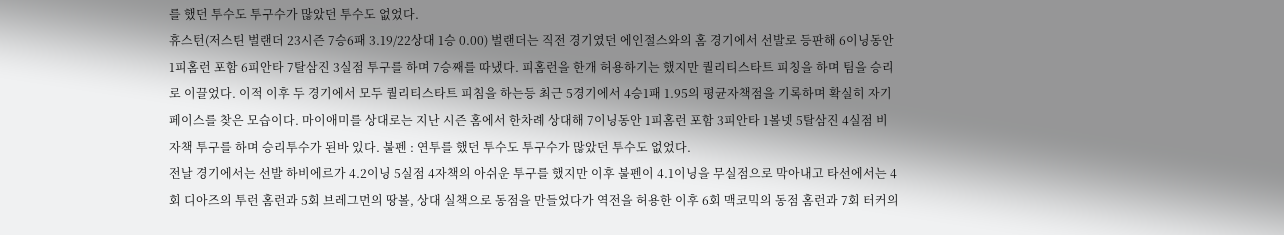를 했던 투수도 투구수가 많았던 투수도 없었다.
휴스턴(저스틴 벌랜더 23시즌 7승6패 3.19/22상대 1승 0.00) 벌랜더는 직전 경기였던 에인절스와의 홈 경기에서 선발로 등판해 6이닝동안 1피홈런 포함 6피안타 7탈삼진 3실점 투구를 하며 7승째를 따냈다. 피홈런을 한개 허용하기는 했지만 퀄리티스타트 피칭을 하며 팀을 승리로 이끌었다. 이적 이후 두 경기에서 모두 퀄리티스타트 피침을 하는등 최근 5경기에서 4승1패 1.95의 평균자책점을 기록하며 확실히 자기 페이스를 찾은 모습이다. 마이애미를 상대로는 지난 시즌 홈에서 한차례 상대해 7이닝동안 1피홈런 포함 3피안타 1볼넷 5탈삼진 4실점 비자책 투구를 하며 승리투수가 된바 있다. 불펜 : 연투를 했던 투수도 투구수가 많았던 투수도 없었다.
전날 경기에서는 선발 하비에르가 4.2이닝 5실점 4자책의 아쉬운 투구를 했지만 이후 불펜이 4.1이닝을 무실점으로 막아내고 타선에서는 4회 디아즈의 투런 홈런과 5회 브레그먼의 땅볼, 상대 실책으로 동점을 만들었다가 역전을 허용한 이후 6회 맥코믹의 동점 홈런과 7회 터커의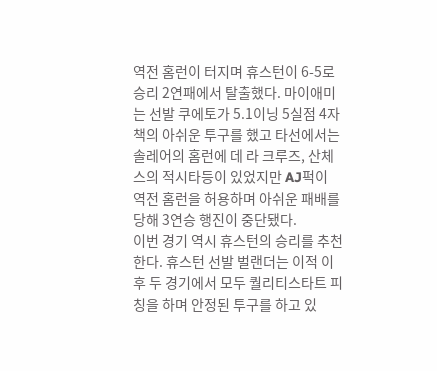역전 홈런이 터지며 휴스턴이 6-5로 승리 2연패에서 탈출했다. 마이애미는 선발 쿠에토가 5.1이닝 5실점 4자책의 아쉬운 투구를 했고 타선에서는 솔레어의 홈런에 데 라 크루즈, 산체스의 적시타등이 있었지만 AJ퍽이 역전 홈런을 허용하며 아쉬운 패배를 당해 3연승 행진이 중단됐다.
이번 경기 역시 휴스턴의 승리를 추천한다. 휴스턴 선발 벌랜더는 이적 이후 두 경기에서 모두 퀄리티스타트 피칭을 하며 안정된 투구를 하고 있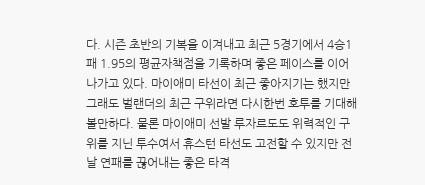다. 시즌 초반의 기복을 이겨내고 최근 5경기에서 4승1패 1.95의 평균자책점을 기록하며 좋은 페이스를 이어 나가고 있다. 마이애미 타선이 최근 좋아지기는 했지만 그래도 벌랜더의 최근 구위라면 다시한번 호투를 기대해 볼만하다. 물론 마이애미 선발 루자르도도 위력적인 구위를 지닌 투수여서 휴스턴 타선도 고전할 수 있지만 전날 연패를 끊어내는 좋은 타격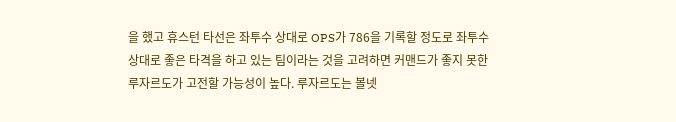을 했고 휴스턴 타선은 좌투수 상대로 OPS가 786을 기록할 정도로 좌투수 상대로 좋은 타격을 하고 있는 팀이라는 것을 고려하면 커맨드가 좋지 못한 루자르도가 고전할 가능성이 높다. 루자르도는 볼넷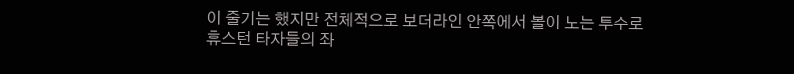이 줄기는 했지만 전체적으로 보더라인 안쪽에서 볼이 노는 투수로 휴스턴 타자들의 좌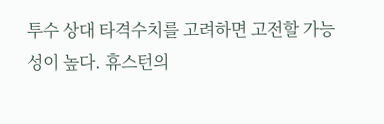투수 상대 타격수치를 고려하면 고전할 가능성이 높다. 휴스턴의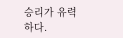승리가 유력하다.